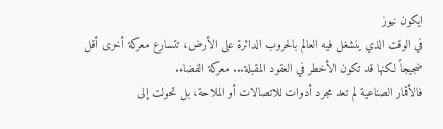ايكون نيوز
في الوقت الذي ينشغل فيه العالم بالحروب الدائرة على الأرض، تتسارع معركة أخرى أقل ضجيجاً لكنها قد تكون الأخطر في العقود المقبلة... معركة الفضاء.
فالأقمار الصناعية لم تعد مجرد أدوات للاتصالات أو الملاحة، بل تحولت إلى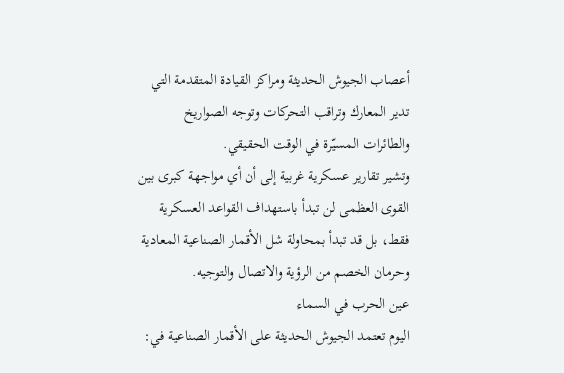أعصاب الجيوش الحديثة ومراكز القيادة المتقدمة التي تدير المعارك وتراقب التحركات وتوجه الصواريخ والطائرات المسيّرة في الوقت الحقيقي.
وتشير تقارير عسكرية غربية إلى أن أي مواجهة كبرى بين القوى العظمى لن تبدأ باستهداف القواعد العسكرية فقط، بل قد تبدأ بمحاولة شل الأقمار الصناعية المعادية وحرمان الخصم من الرؤية والاتصال والتوجيه.
عين الحرب في السماء
اليوم تعتمد الجيوش الحديثة على الأقمار الصناعية في: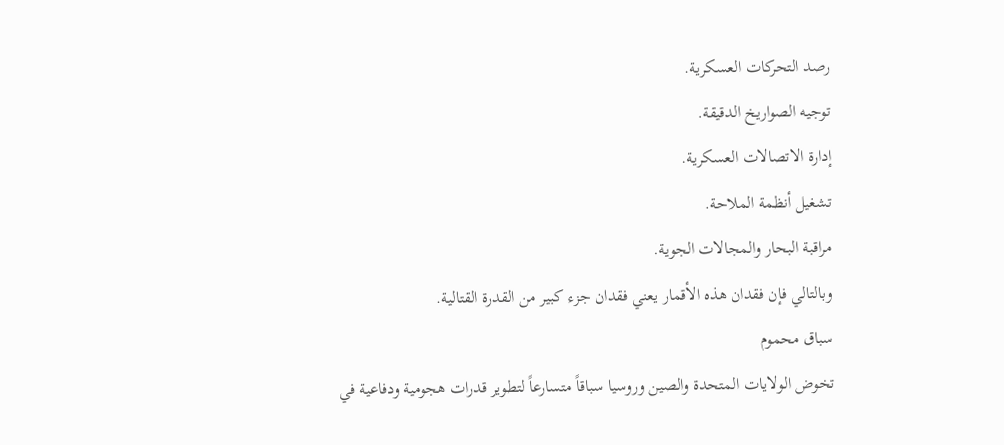رصد التحركات العسكرية.
توجيه الصواريخ الدقيقة.
إدارة الاتصالات العسكرية.
تشغيل أنظمة الملاحة.
مراقبة البحار والمجالات الجوية.
وبالتالي فإن فقدان هذه الأقمار يعني فقدان جزء كبير من القدرة القتالية.
سباق محموم
تخوض الولايات المتحدة والصين وروسيا سباقاً متسارعاً لتطوير قدرات هجومية ودفاعية في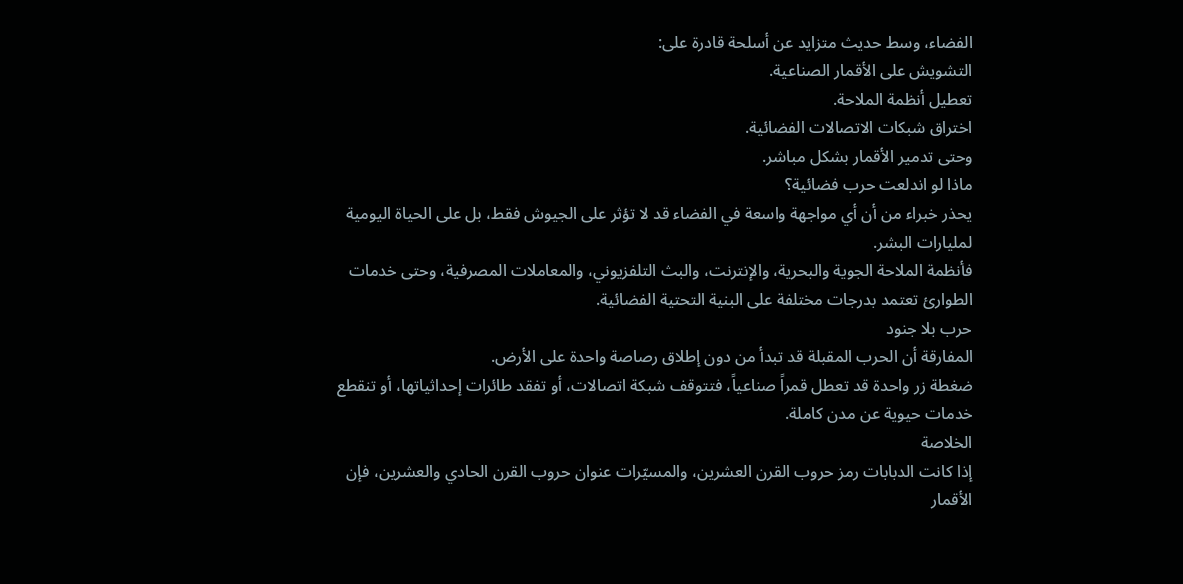الفضاء، وسط حديث متزايد عن أسلحة قادرة على:
التشويش على الأقمار الصناعية.
تعطيل أنظمة الملاحة.
اختراق شبكات الاتصالات الفضائية.
وحتى تدمير الأقمار بشكل مباشر.
ماذا لو اندلعت حرب فضائية؟
يحذر خبراء من أن أي مواجهة واسعة في الفضاء قد لا تؤثر على الجيوش فقط، بل على الحياة اليومية لمليارات البشر.
فأنظمة الملاحة الجوية والبحرية، والإنترنت، والبث التلفزيوني، والمعاملات المصرفية، وحتى خدمات الطوارئ تعتمد بدرجات مختلفة على البنية التحتية الفضائية.
حرب بلا جنود
المفارقة أن الحرب المقبلة قد تبدأ من دون إطلاق رصاصة واحدة على الأرض.
ضغطة زر واحدة قد تعطل قمراً صناعياً، فتتوقف شبكة اتصالات، أو تفقد طائرات إحداثياتها، أو تنقطع خدمات حيوية عن مدن كاملة.
الخلاصة
إذا كانت الدبابات رمز حروب القرن العشرين، والمسيّرات عنوان حروب القرن الحادي والعشرين، فإن الأقمار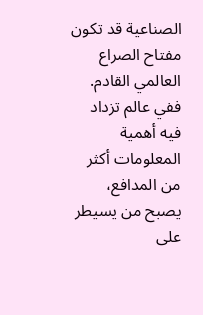الصناعية قد تكون مفتاح الصراع العالمي القادم.
ففي عالم تزداد فيه أهمية المعلومات أكثر من المدافع، يصبح من يسيطر على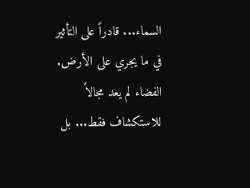السماء... قادراً على التأثير في ما يجري على الأرض.
الفضاء لم يعد مجالاً للاستكشاف فقط... بل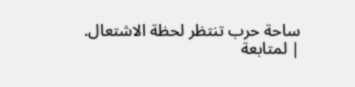ساحة حرب تنتظر لحظة الاشتعال.
| لمتابعة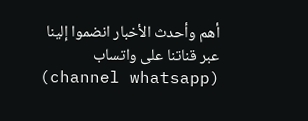أهم وأحدث الأخبار انضموا إلينا عبر قناتنا على واتساب (channel whatsapp)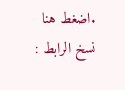.اضغط هنا
نسخ الرابط :